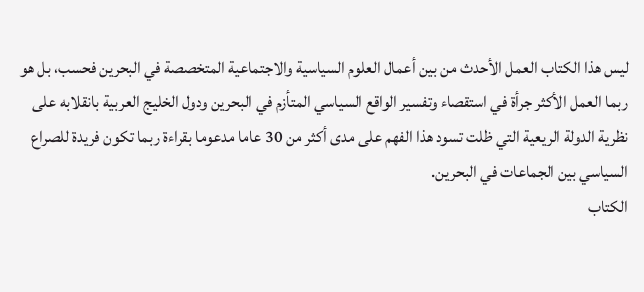ليس هذا الكتاب العمل الأحدث من بين أعمال العلوم السياسية والاجتماعية المتخصصة في البحرين فحسب، بل هو ربما العمل الأكثر جرأة في استقصاء وتفسير الواقع السياسي المتأزم في البحرين ودول الخليج العربية بانقلابه على نظرية الدولة الريعية التي ظلت تسود هذا الفهم على مدى أكثر من 30 عاما مدعوما بقراءة ربما تكون فريدة للصراع السياسي بين الجماعات في البحرين.
الكتاب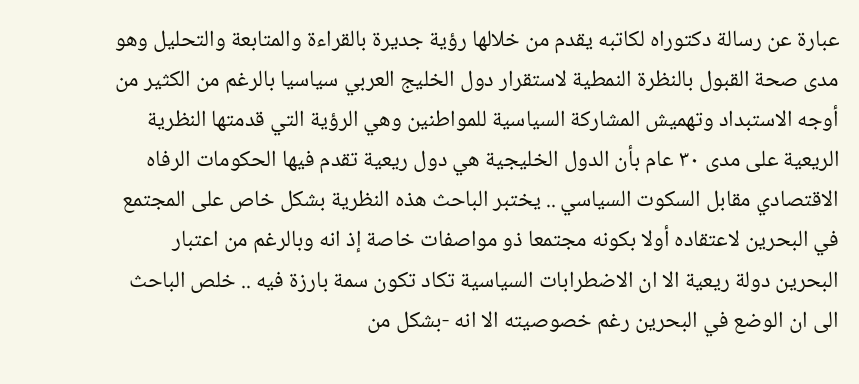عبارة عن رسالة دكتوراه لكاتبه يقدم من خلالها رؤية جديرة بالقراءة والمتابعة والتحليل وهو مدى صحة القبول بالنظرة النمطية لاستقرار دول الخليج العربي سياسيا بالرغم من الكثير من أوجه الاستبداد وتهميش المشاركة السياسية للمواطنين وهي الرؤية التي قدمتها النظرية الريعية على مدى ٣٠ عام بأن الدول الخليجية هي دول ريعية تقدم فيها الحكومات الرفاه الاقتصادي مقابل السكوت السياسي .. يختبر الباحث هذه النظرية بشكل خاص على المجتمع في البحرين لاعتقاده أولا بكونه مجتمعا ذو مواصفات خاصة إذ انه وبالرغم من اعتبار البحرين دولة ريعية الا ان الاضطرابات السياسية تكاد تكون سمة بارزة فيه .. خلص الباحث الى ان الوضع في البحرين رغم خصوصيته الا انه -بشكل من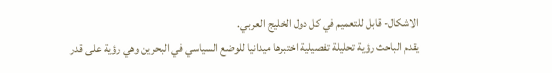الاشكال- قابل للتعميم في كل دول الخليج العربي.
يقدم الباحث رؤية تحليلة تفصيلية اختبرها ميدانيا للوضع السياسي في البحرين وهي رؤية على قدر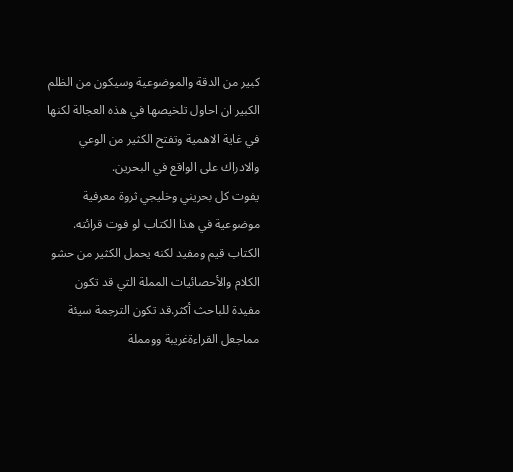كبير من الدقة والموضوعية وسيكون من الظلم الكبير ان احاول تلخيصها في هذه العجالة لكنها في غاية الاهمية وتفتح الكثير من الوعي والادراك على الواقع في البحرين.
يفوت كل بحريني وخليجي ثروة معرفية موضوعية في هذا الكتاب لو فوت قرائته.
الكتاب قيم ومفيد لكنه يحمل الكثير من حشو الكلام والأحصائيات المملة التي قد تكون مفيدة للباحث أكثر.قد تكون الترجمة سيئة مماجعل القراءةغريبة وومملة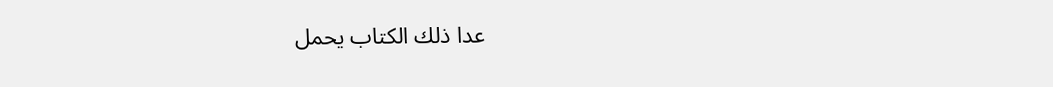عدا ذلك الكتاب يحمل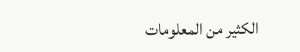الكثير من المعلومات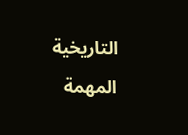التاريخية المهمة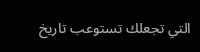التي تجعلك تستوعب تاريخ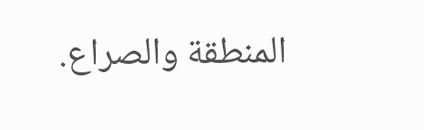المنطقة والصراع.